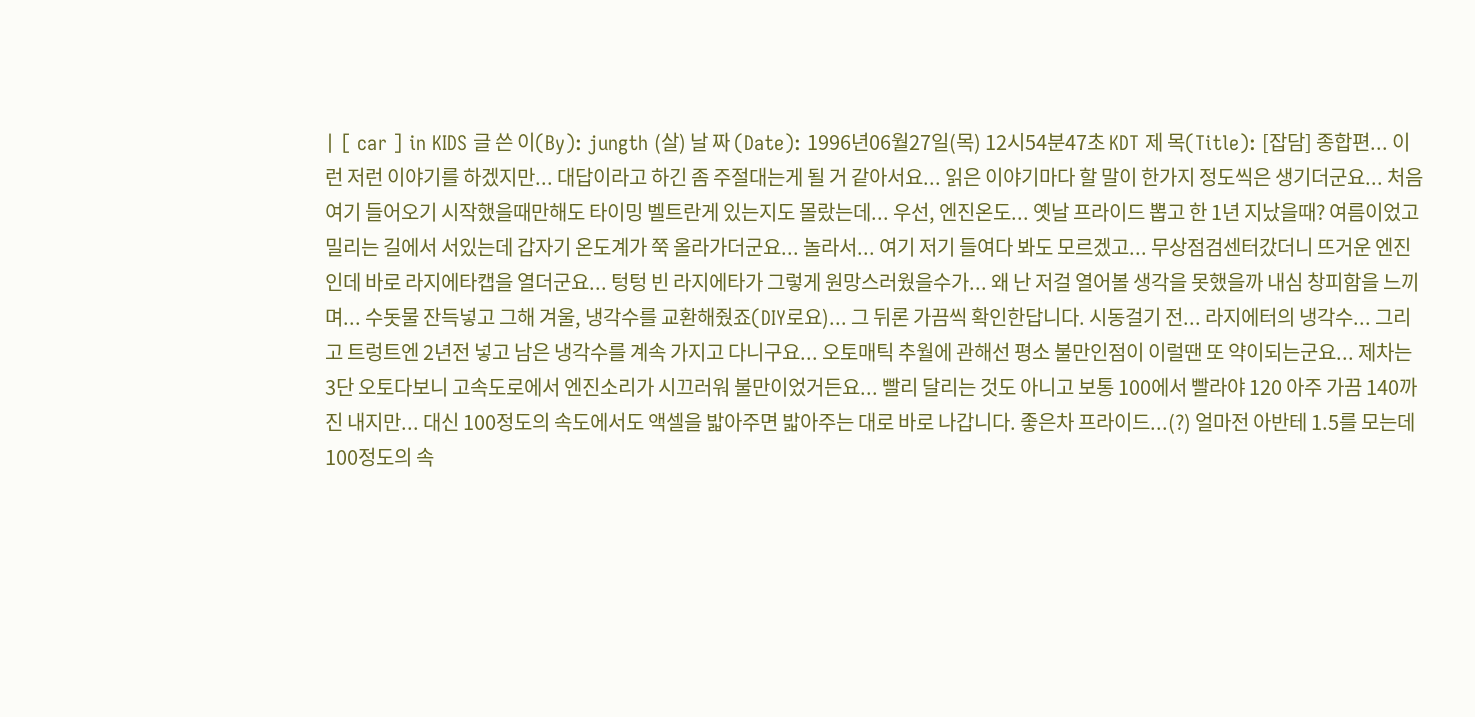| [ car ] in KIDS 글 쓴 이(By): jungth (살) 날 짜 (Date): 1996년06월27일(목) 12시54분47초 KDT 제 목(Title): [잡담] 종합편... 이런 저런 이야기를 하겠지만... 대답이라고 하긴 좀 주절대는게 될 거 같아서요... 읽은 이야기마다 할 말이 한가지 정도씩은 생기더군요... 처음 여기 들어오기 시작했을때만해도 타이밍 벨트란게 있는지도 몰랐는데... 우선, 엔진온도... 옛날 프라이드 뽑고 한 1년 지났을때? 여름이었고 밀리는 길에서 서있는데 갑자기 온도계가 쭉 올라가더군요... 놀라서... 여기 저기 들여다 봐도 모르겠고... 무상점검센터갔더니 뜨거운 엔진인데 바로 라지에타캡을 열더군요... 텅텅 빈 라지에타가 그렇게 원망스러웠을수가... 왜 난 저걸 열어볼 생각을 못했을까 내심 창피함을 느끼며... 수돗물 잔득넣고 그해 겨울, 냉각수를 교환해줬죠(DIY로요)... 그 뒤론 가끔씩 확인한답니다. 시동걸기 전... 라지에터의 냉각수... 그리고 트렁트엔 2년전 넣고 남은 냉각수를 계속 가지고 다니구요... 오토매틱 추월에 관해선 평소 불만인점이 이럴땐 또 약이되는군요... 제차는 3단 오토다보니 고속도로에서 엔진소리가 시끄러워 불만이었거든요... 빨리 달리는 것도 아니고 보통 100에서 빨라야 120 아주 가끔 140까진 내지만... 대신 100정도의 속도에서도 액셀을 밟아주면 밟아주는 대로 바로 나갑니다. 좋은차 프라이드...(?) 얼마전 아반테 1.5를 모는데 100정도의 속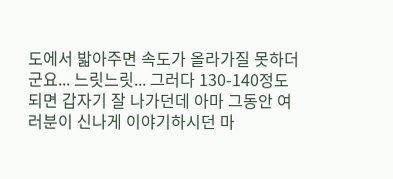도에서 밟아주면 속도가 올라가질 못하더군요... 느릿느릿... 그러다 130-140정도 되면 갑자기 잘 나가던데 아마 그동안 여러분이 신나게 이야기하시던 마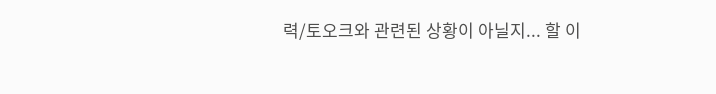력/토오크와 관련된 상황이 아닐지... 할 이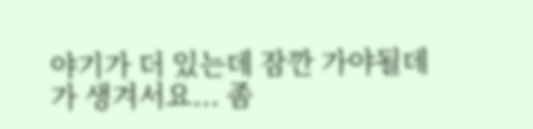야기가 더 있는데 잠깐 가야될데가 생겨서요... 좀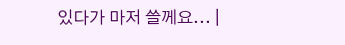있다가 마저 쓸께요... |